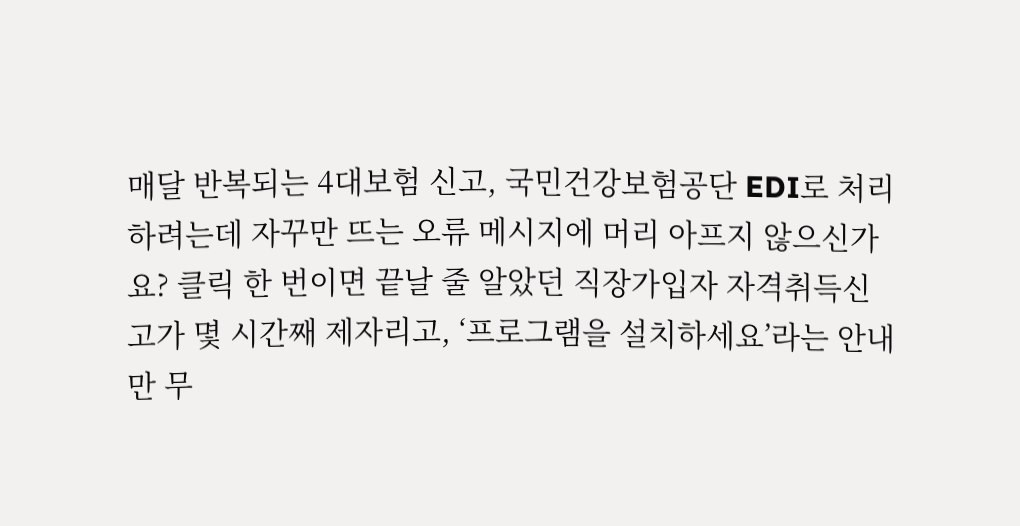매달 반복되는 4대보험 신고, 국민건강보험공단 EDI로 처리하려는데 자꾸만 뜨는 오류 메시지에 머리 아프지 않으신가요? 클릭 한 번이면 끝날 줄 알았던 직장가입자 자격취득신고가 몇 시간째 제자리고, ‘프로그램을 설치하세요’라는 안내만 무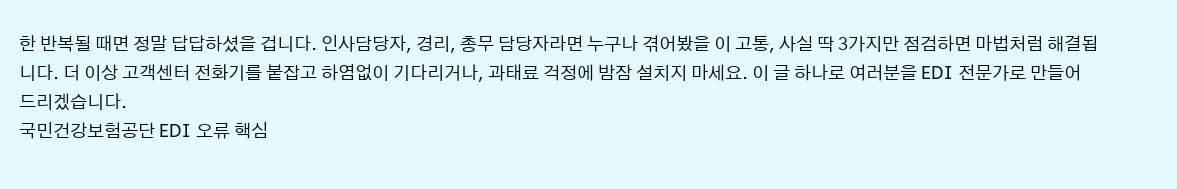한 반복될 때면 정말 답답하셨을 겁니다. 인사담당자, 경리, 총무 담당자라면 누구나 겪어봤을 이 고통, 사실 딱 3가지만 점검하면 마법처럼 해결됩니다. 더 이상 고객센터 전화기를 붙잡고 하염없이 기다리거나, 과태료 걱정에 밤잠 설치지 마세요. 이 글 하나로 여러분을 EDI 전문가로 만들어 드리겠습니다.
국민건강보험공단 EDI 오류 핵심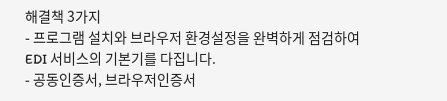해결책 3가지
- 프로그램 설치와 브라우저 환경설정을 완벽하게 점검하여 EDI 서비스의 기본기를 다집니다.
- 공동인증서, 브라우저인증서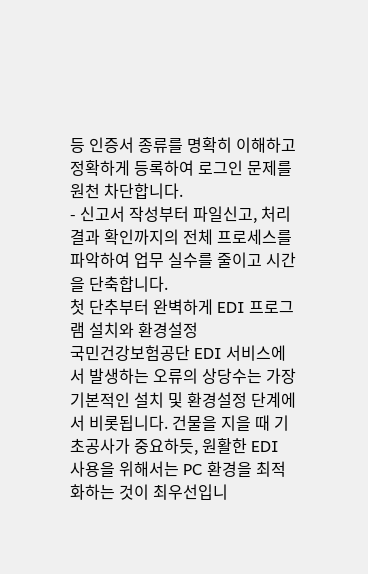등 인증서 종류를 명확히 이해하고 정확하게 등록하여 로그인 문제를 원천 차단합니다.
- 신고서 작성부터 파일신고, 처리결과 확인까지의 전체 프로세스를 파악하여 업무 실수를 줄이고 시간을 단축합니다.
첫 단추부터 완벽하게 EDI 프로그램 설치와 환경설정
국민건강보험공단 EDI 서비스에서 발생하는 오류의 상당수는 가장 기본적인 설치 및 환경설정 단계에서 비롯됩니다. 건물을 지을 때 기초공사가 중요하듯, 원활한 EDI 사용을 위해서는 PC 환경을 최적화하는 것이 최우선입니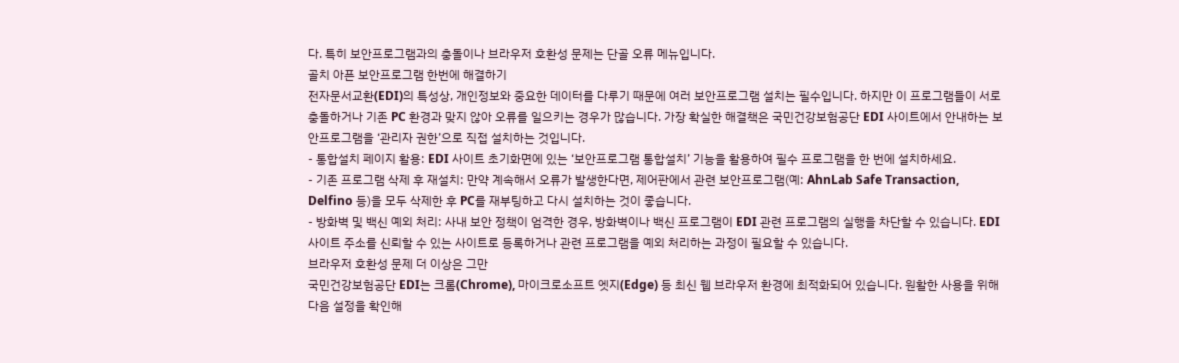다. 특히 보안프로그램과의 충돌이나 브라우저 호환성 문제는 단골 오류 메뉴입니다.
골치 아픈 보안프로그램 한번에 해결하기
전자문서교환(EDI)의 특성상, 개인정보와 중요한 데이터를 다루기 때문에 여러 보안프로그램 설치는 필수입니다. 하지만 이 프로그램들이 서로 충돌하거나 기존 PC 환경과 맞지 않아 오류를 일으키는 경우가 많습니다. 가장 확실한 해결책은 국민건강보험공단 EDI 사이트에서 안내하는 보안프로그램을 ‘관리자 권한’으로 직접 설치하는 것입니다.
- 통합설치 페이지 활용: EDI 사이트 초기화면에 있는 ‘보안프로그램 통합설치’ 기능을 활용하여 필수 프로그램을 한 번에 설치하세요.
- 기존 프로그램 삭제 후 재설치: 만약 계속해서 오류가 발생한다면, 제어판에서 관련 보안프로그램(예: AhnLab Safe Transaction, Delfino 등)을 모두 삭제한 후 PC를 재부팅하고 다시 설치하는 것이 좋습니다.
- 방화벽 및 백신 예외 처리: 사내 보안 정책이 엄격한 경우, 방화벽이나 백신 프로그램이 EDI 관련 프로그램의 실행을 차단할 수 있습니다. EDI 사이트 주소를 신뢰할 수 있는 사이트로 등록하거나 관련 프로그램을 예외 처리하는 과정이 필요할 수 있습니다.
브라우저 호환성 문제 더 이상은 그만
국민건강보험공단 EDI는 크롬(Chrome), 마이크로소프트 엣지(Edge) 등 최신 웹 브라우저 환경에 최적화되어 있습니다. 원활한 사용을 위해 다음 설정을 확인해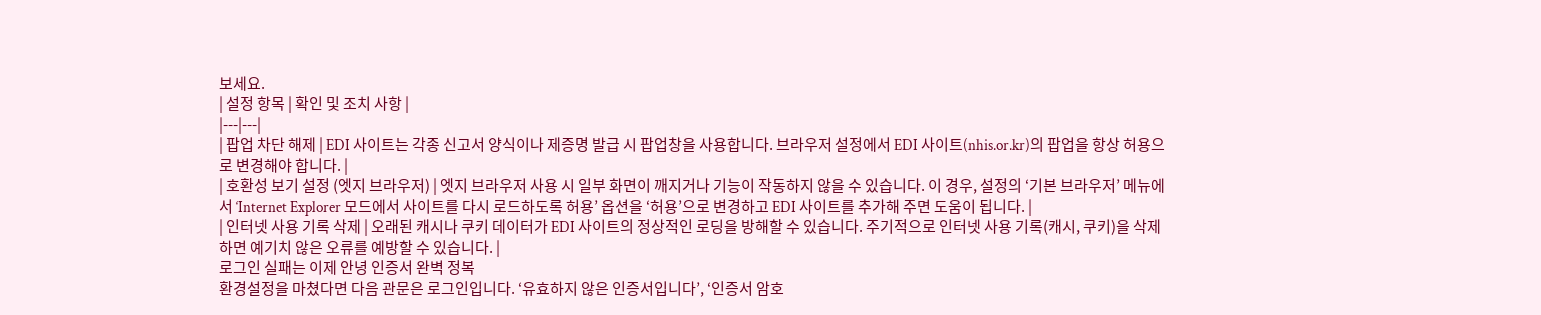보세요.
| 설정 항목 | 확인 및 조치 사항 |
|---|---|
| 팝업 차단 해제 | EDI 사이트는 각종 신고서 양식이나 제증명 발급 시 팝업창을 사용합니다. 브라우저 설정에서 EDI 사이트(nhis.or.kr)의 팝업을 항상 허용으로 변경해야 합니다. |
| 호환성 보기 설정 (엣지 브라우저) | 엣지 브라우저 사용 시 일부 화면이 깨지거나 기능이 작동하지 않을 수 있습니다. 이 경우, 설정의 ‘기본 브라우저’ 메뉴에서 ‘Internet Explorer 모드에서 사이트를 다시 로드하도록 허용’ 옵션을 ‘허용’으로 변경하고 EDI 사이트를 추가해 주면 도움이 됩니다. |
| 인터넷 사용 기록 삭제 | 오래된 캐시나 쿠키 데이터가 EDI 사이트의 정상적인 로딩을 방해할 수 있습니다. 주기적으로 인터넷 사용 기록(캐시, 쿠키)을 삭제하면 예기치 않은 오류를 예방할 수 있습니다. |
로그인 실패는 이제 안녕 인증서 완벽 정복
환경설정을 마쳤다면 다음 관문은 로그인입니다. ‘유효하지 않은 인증서입니다’, ‘인증서 암호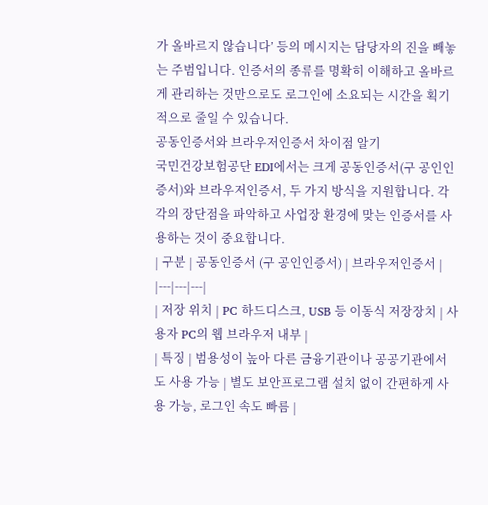가 올바르지 않습니다’ 등의 메시지는 담당자의 진을 빼놓는 주범입니다. 인증서의 종류를 명확히 이해하고 올바르게 관리하는 것만으로도 로그인에 소요되는 시간을 획기적으로 줄일 수 있습니다.
공동인증서와 브라우저인증서 차이점 알기
국민건강보험공단 EDI에서는 크게 공동인증서(구 공인인증서)와 브라우저인증서, 두 가지 방식을 지원합니다. 각각의 장단점을 파악하고 사업장 환경에 맞는 인증서를 사용하는 것이 중요합니다.
| 구분 | 공동인증서 (구 공인인증서) | 브라우저인증서 |
|---|---|---|
| 저장 위치 | PC 하드디스크, USB 등 이동식 저장장치 | 사용자 PC의 웹 브라우저 내부 |
| 특징 | 범용성이 높아 다른 금융기관이나 공공기관에서도 사용 가능 | 별도 보안프로그램 설치 없이 간편하게 사용 가능, 로그인 속도 빠름 |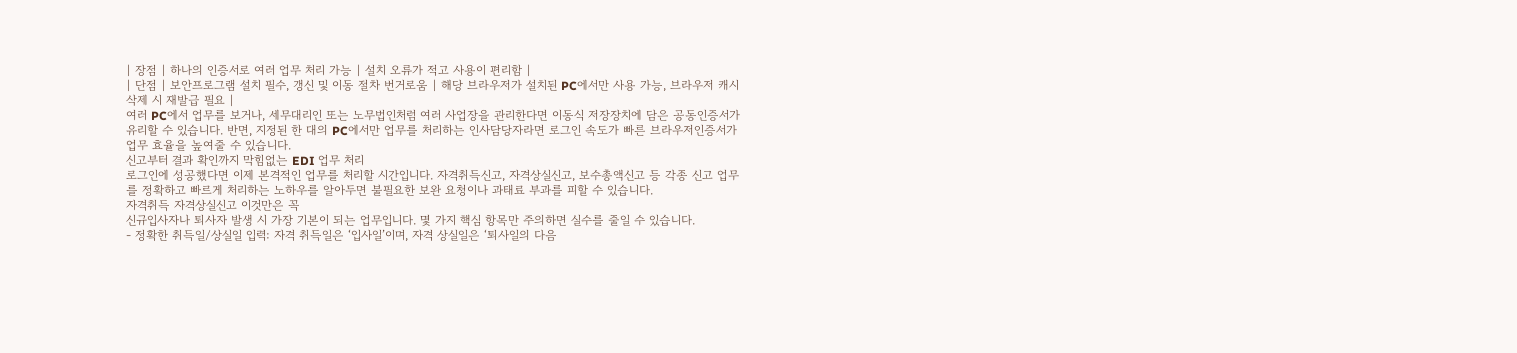| 장점 | 하나의 인증서로 여러 업무 처리 가능 | 설치 오류가 적고 사용이 편리함 |
| 단점 | 보안프로그램 설치 필수, 갱신 및 이동 절차 번거로움 | 해당 브라우저가 설치된 PC에서만 사용 가능, 브라우저 캐시 삭제 시 재발급 필요 |
여러 PC에서 업무를 보거나, 세무대리인 또는 노무법인처럼 여러 사업장을 관리한다면 이동식 저장장치에 담은 공동인증서가 유리할 수 있습니다. 반면, 지정된 한 대의 PC에서만 업무를 처리하는 인사담당자라면 로그인 속도가 빠른 브라우저인증서가 업무 효율을 높여줄 수 있습니다.
신고부터 결과 확인까지 막힘없는 EDI 업무 처리
로그인에 성공했다면 이제 본격적인 업무를 처리할 시간입니다. 자격취득신고, 자격상실신고, 보수총액신고 등 각종 신고 업무를 정확하고 빠르게 처리하는 노하우를 알아두면 불필요한 보완 요청이나 과태료 부과를 피할 수 있습니다.
자격취득 자격상실신고 이것만은 꼭
신규입사자나 퇴사자 발생 시 가장 기본이 되는 업무입니다. 몇 가지 핵심 항목만 주의하면 실수를 줄일 수 있습니다.
- 정확한 취득일/상실일 입력: 자격 취득일은 ‘입사일’이며, 자격 상실일은 ‘퇴사일의 다음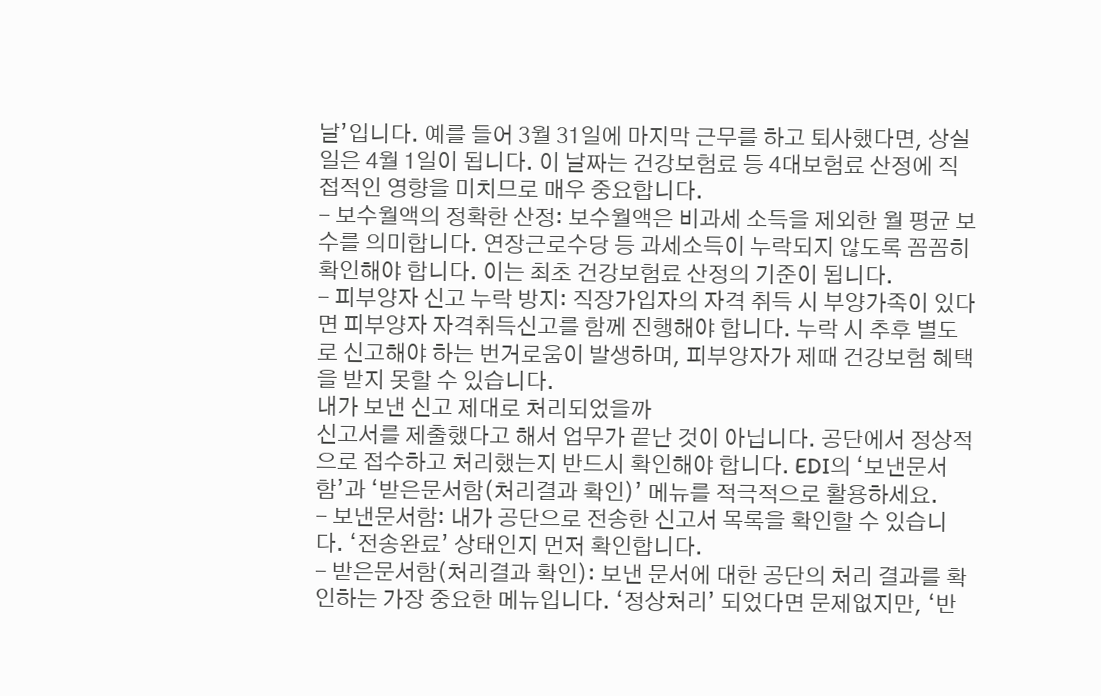날’입니다. 예를 들어 3월 31일에 마지막 근무를 하고 퇴사했다면, 상실일은 4월 1일이 됩니다. 이 날짜는 건강보험료 등 4대보험료 산정에 직접적인 영향을 미치므로 매우 중요합니다.
- 보수월액의 정확한 산정: 보수월액은 비과세 소득을 제외한 월 평균 보수를 의미합니다. 연장근로수당 등 과세소득이 누락되지 않도록 꼼꼼히 확인해야 합니다. 이는 최초 건강보험료 산정의 기준이 됩니다.
- 피부양자 신고 누락 방지: 직장가입자의 자격 취득 시 부양가족이 있다면 피부양자 자격취득신고를 함께 진행해야 합니다. 누락 시 추후 별도로 신고해야 하는 번거로움이 발생하며, 피부양자가 제때 건강보험 혜택을 받지 못할 수 있습니다.
내가 보낸 신고 제대로 처리되었을까
신고서를 제출했다고 해서 업무가 끝난 것이 아닙니다. 공단에서 정상적으로 접수하고 처리했는지 반드시 확인해야 합니다. EDI의 ‘보낸문서함’과 ‘받은문서함(처리결과 확인)’ 메뉴를 적극적으로 활용하세요.
- 보낸문서함: 내가 공단으로 전송한 신고서 목록을 확인할 수 있습니다. ‘전송완료’ 상태인지 먼저 확인합니다.
- 받은문서함(처리결과 확인): 보낸 문서에 대한 공단의 처리 결과를 확인하는 가장 중요한 메뉴입니다. ‘정상처리’ 되었다면 문제없지만, ‘반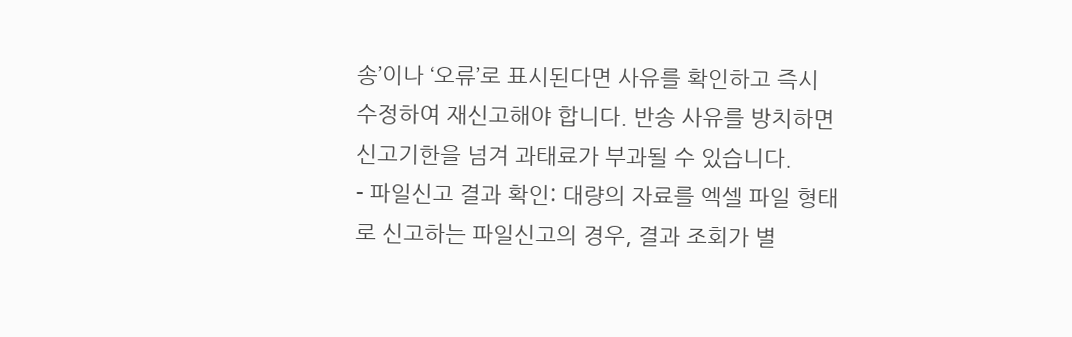송’이나 ‘오류’로 표시된다면 사유를 확인하고 즉시 수정하여 재신고해야 합니다. 반송 사유를 방치하면 신고기한을 넘겨 과태료가 부과될 수 있습니다.
- 파일신고 결과 확인: 대량의 자료를 엑셀 파일 형태로 신고하는 파일신고의 경우, 결과 조회가 별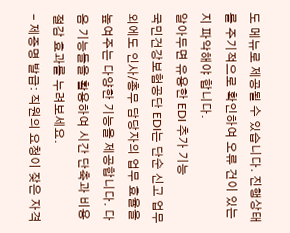도 메뉴로 제공될 수 있습니다. 진행상태를 주기적으로 확인하여 오류 건이 있는지 파악해야 합니다.
알아두면 유용한 EDI 추가 기능
국민건강보험공단 EDI는 단순 신고 업무 외에도 인사/총무 담당자의 업무 효율을 높여주는 다양한 기능을 제공합니다. 다음 기능들을 활용하여 시간 단축과 비용 절감 효과를 누려보세요.
- 제증명 발급: 직원의 요청이 잦은 자격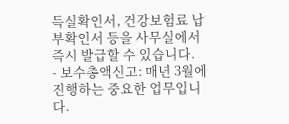득실확인서, 건강보험료 납부확인서 등을 사무실에서 즉시 발급할 수 있습니다.
- 보수총액신고: 매년 3월에 진행하는 중요한 업무입니다.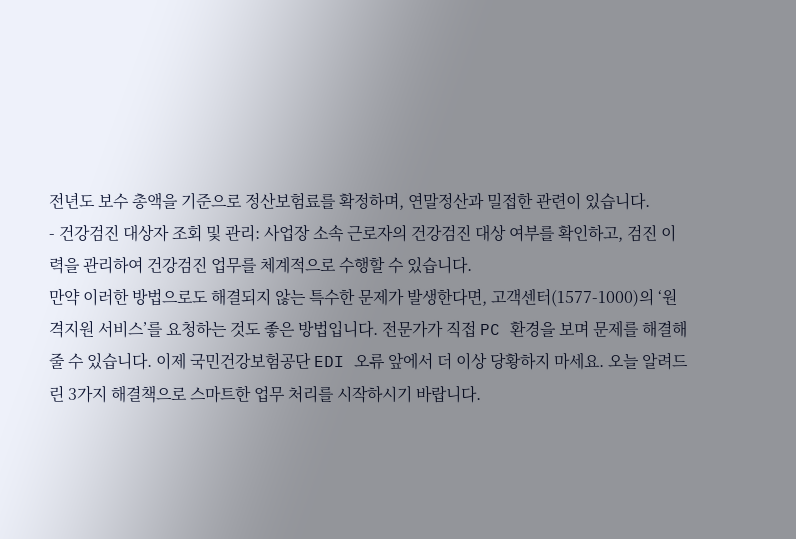전년도 보수 총액을 기준으로 정산보험료를 확정하며, 연말정산과 밀접한 관련이 있습니다.
- 건강검진 대상자 조회 및 관리: 사업장 소속 근로자의 건강검진 대상 여부를 확인하고, 검진 이력을 관리하여 건강검진 업무를 체계적으로 수행할 수 있습니다.
만약 이러한 방법으로도 해결되지 않는 특수한 문제가 발생한다면, 고객센터(1577-1000)의 ‘원격지원 서비스’를 요청하는 것도 좋은 방법입니다. 전문가가 직접 PC 환경을 보며 문제를 해결해 줄 수 있습니다. 이제 국민건강보험공단 EDI 오류 앞에서 더 이상 당황하지 마세요. 오늘 알려드린 3가지 해결책으로 스마트한 업무 처리를 시작하시기 바랍니다.